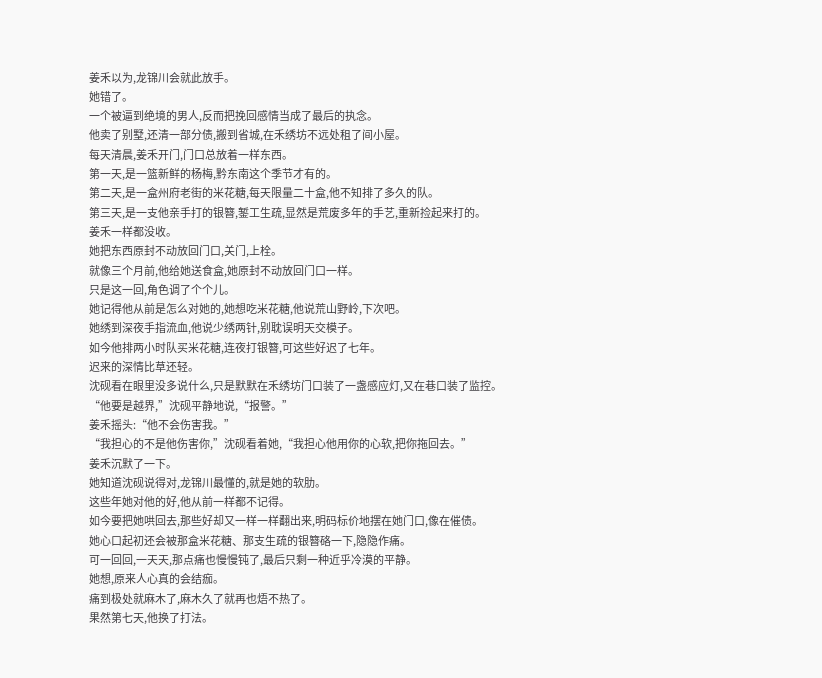姜禾以为,龙锦川会就此放手。
她错了。
一个被逼到绝境的男人,反而把挽回感情当成了最后的执念。
他卖了别墅,还清一部分债,搬到省城,在禾绣坊不远处租了间小屋。
每天清晨,姜禾开门,门口总放着一样东西。
第一天,是一篮新鲜的杨梅,黔东南这个季节才有的。
第二天,是一盒州府老街的米花糖,每天限量二十盒,他不知排了多久的队。
第三天,是一支他亲手打的银簪,錾工生疏,显然是荒废多年的手艺,重新捡起来打的。
姜禾一样都没收。
她把东西原封不动放回门口,关门,上栓。
就像三个月前,他给她送食盒,她原封不动放回门口一样。
只是这一回,角色调了个个儿。
她记得他从前是怎么对她的,她想吃米花糖,他说荒山野岭,下次吧。
她绣到深夜手指流血,他说少绣两针,别耽误明天交模子。
如今他排两小时队买米花糖,连夜打银簪,可这些好迟了七年。
迟来的深情比草还轻。
沈砚看在眼里没多说什么,只是默默在禾绣坊门口装了一盏感应灯,又在巷口装了监控。
“他要是越界,”沈砚平静地说,“报警。”
姜禾摇头:“他不会伤害我。”
“我担心的不是他伤害你,”沈砚看着她,“我担心他用你的心软,把你拖回去。”
姜禾沉默了一下。
她知道沈砚说得对,龙锦川最懂的,就是她的软肋。
这些年她对他的好,他从前一样都不记得。
如今要把她哄回去,那些好却又一样一样翻出来,明码标价地摆在她门口,像在催债。
她心口起初还会被那盒米花糖、那支生疏的银簪硌一下,隐隐作痛。
可一回回,一天天,那点痛也慢慢钝了,最后只剩一种近乎冷漠的平静。
她想,原来人心真的会结痂。
痛到极处就麻木了,麻木久了就再也焐不热了。
果然第七天,他换了打法。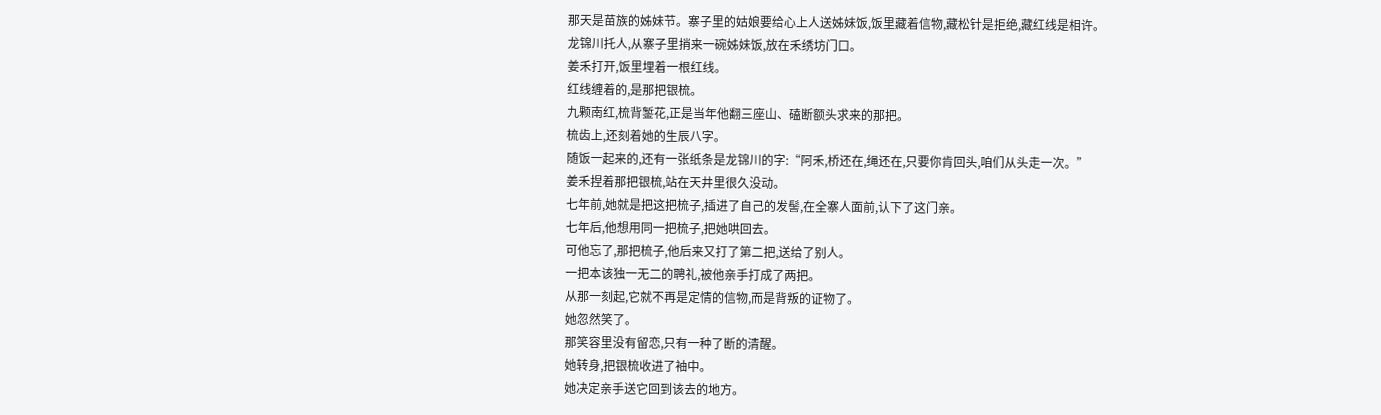那天是苗族的姊妹节。寨子里的姑娘要给心上人送姊妹饭,饭里藏着信物,藏松针是拒绝,藏红线是相许。
龙锦川托人,从寨子里捎来一碗姊妹饭,放在禾绣坊门口。
姜禾打开,饭里埋着一根红线。
红线缠着的,是那把银梳。
九颗南红,梳背錾花,正是当年他翻三座山、磕断额头求来的那把。
梳齿上,还刻着她的生辰八字。
随饭一起来的,还有一张纸条是龙锦川的字:“阿禾,桥还在,绳还在,只要你肯回头,咱们从头走一次。”
姜禾捏着那把银梳,站在天井里很久没动。
七年前,她就是把这把梳子,插进了自己的发髻,在全寨人面前,认下了这门亲。
七年后,他想用同一把梳子,把她哄回去。
可他忘了,那把梳子,他后来又打了第二把,送给了别人。
一把本该独一无二的聘礼,被他亲手打成了两把。
从那一刻起,它就不再是定情的信物,而是背叛的证物了。
她忽然笑了。
那笑容里没有留恋,只有一种了断的清醒。
她转身,把银梳收进了袖中。
她决定亲手送它回到该去的地方。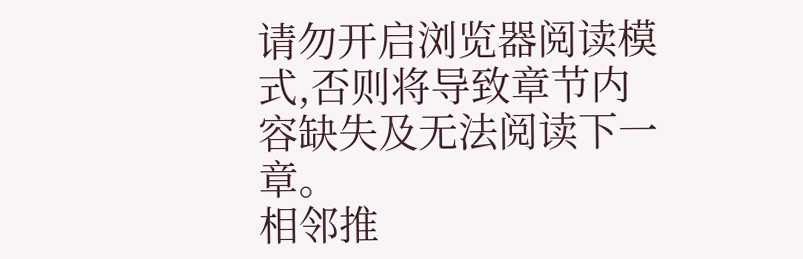请勿开启浏览器阅读模式,否则将导致章节内容缺失及无法阅读下一章。
相邻推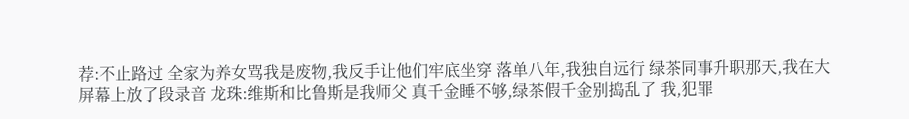荐:不止路过 全家为养女骂我是废物,我反手让他们牢底坐穿 落单八年,我独自远行 绿茶同事升职那天,我在大屏幕上放了段录音 龙珠:维斯和比鲁斯是我师父 真千金睡不够,绿茶假千金别捣乱了 我,犯罪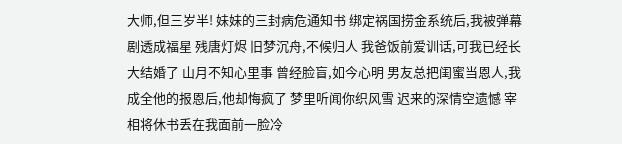大师,但三岁半! 妹妹的三封病危通知书 绑定祸国捞金系统后,我被弹幕剧透成福星 残唐灯烬 旧梦沉舟,不候归人 我爸饭前爱训话,可我已经长大结婚了 山月不知心里事 曾经脸盲,如今心明 男友总把闺蜜当恩人,我成全他的报恩后,他却悔疯了 梦里听闻你织风雪 迟来的深情空遗憾 宰相将休书丢在我面前一脸冷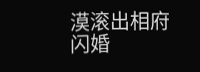漠滚出相府 闪婚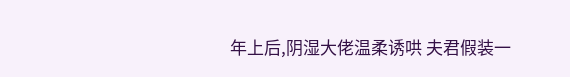年上后,阴湿大佬温柔诱哄 夫君假装一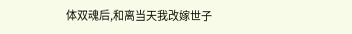体双魂后,和离当天我改嫁世子